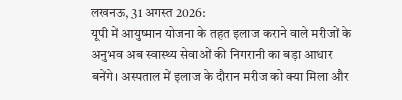लखनऊ, 31 अगस्त 2026:
यूपी में आयुष्मान योजना के तहत इलाज कराने वाले मरीजों के अनुभव अब स्वास्थ्य सेवाओं की निगरानी का बड़ा आधार बनेंगे। अस्पताल में इलाज के दौरान मरीज को क्या मिला और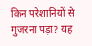किन परेशानियों से गुजरना पड़ा? यह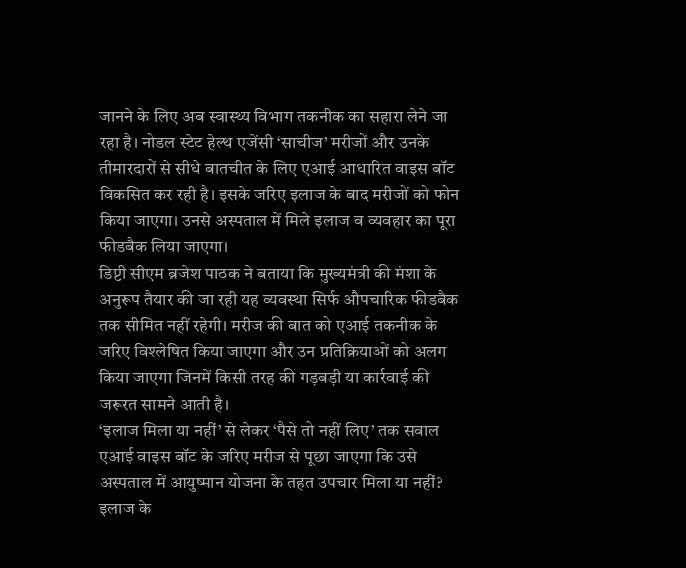जानने के लिए अब स्वास्थ्य विभाग तकनीक का सहारा लेने जा रहा है। नोडल स्टेट हेल्थ एजेंसी ‘साचीज’ मरीजों और उनके तीमारदारों से सीधे बातचीत के लिए एआई आधारित वाइस बॉट विकसित कर रही है। इसके जरिए इलाज के बाद मरीजों को फोन किया जाएगा। उनसे अस्पताल में मिले इलाज व व्यवहार का पूरा फीडबैक लिया जाएगा।
डिप्टी सीएम ब्रजेश पाठक ने बताया कि मुख्यमंत्री की मंशा के अनुरूप तैयार की जा रही यह व्यवस्था सिर्फ औपचारिक फीडबैक तक सीमित नहीं रहेगी। मरीज की बात को एआई तकनीक के जरिए विश्लेषित किया जाएगा और उन प्रतिक्रियाओं को अलग किया जाएगा जिनमें किसी तरह की गड़बड़ी या कार्रवाई की जरूरत सामने आती है।
‘इलाज मिला या नहीं’ से लेकर ‘पैसे तो नहीं लिए’ तक सवाल
एआई वाइस बॉट के जरिए मरीज से पूछा जाएगा कि उसे अस्पताल में आयुष्मान योजना के तहत उपचार मिला या नहीं? इलाज के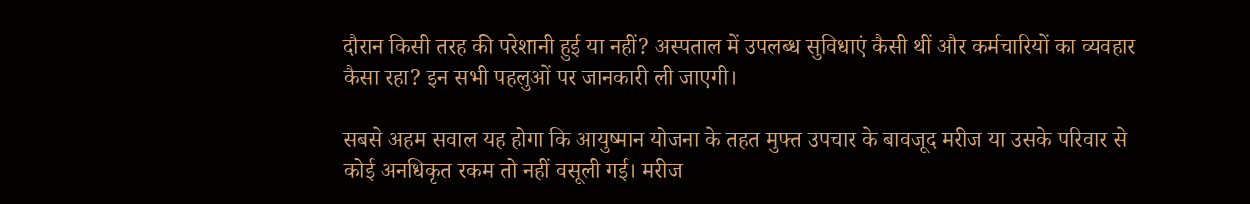दौरान किसी तरह की परेशानी हुई या नहीं? अस्पताल में उपलब्ध सुविधाएं कैसी थीं और कर्मचारियों का व्यवहार कैसा रहा? इन सभी पहलुओं पर जानकारी ली जाएगी।

सबसे अहम सवाल यह होगा कि आयुष्मान योजना के तहत मुफ्त उपचार के बावजूद मरीज या उसके परिवार से कोई अनधिकृत रकम तो नहीं वसूली गई। मरीज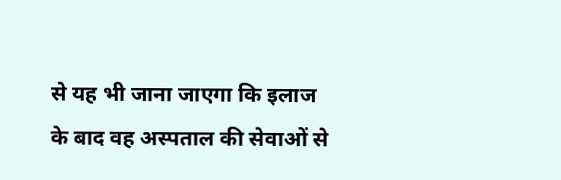से यह भी जाना जाएगा कि इलाज के बाद वह अस्पताल की सेवाओं से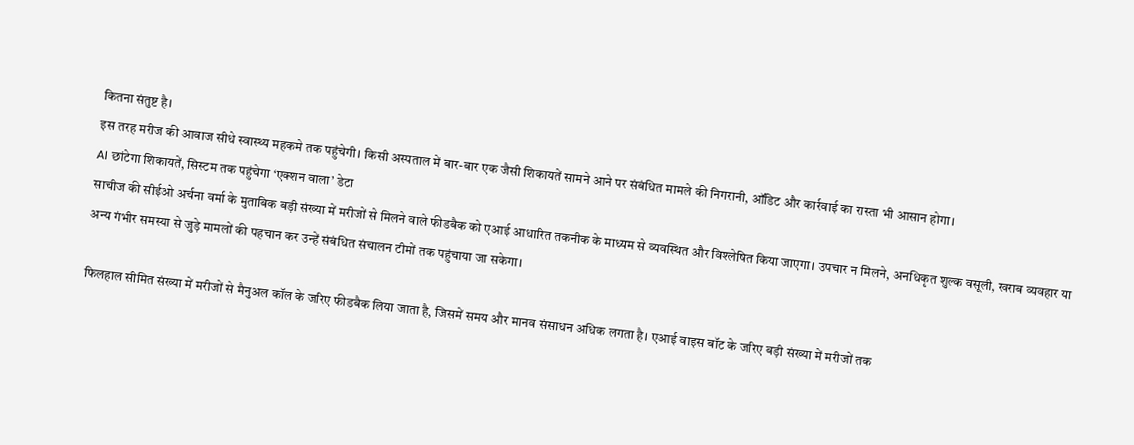कितना संतुष्ट है।
इस तरह मरीज की आवाज सीधे स्वास्थ्य महकमे तक पहुंचेगी। किसी अस्पताल में बार-बार एक जैसी शिकायतें सामने आने पर संबंधित मामले की निगरानी, ऑडिट और कार्रवाई का रास्ता भी आसान होगा।
AI छांटेगा शिकायतें, सिस्टम तक पहुंचेगा ‘एक्शन वाला’ डेटा
साचीज की सीईओ अर्चना वर्मा के मुताबिक बड़ी संख्या में मरीजों से मिलने वाले फीडबैक को एआई आधारित तकनीक के माध्यम से व्यवस्थित और विश्लेषित किया जाएगा। उपचार न मिलने, अनधिकृत शुल्क वसूली, खराब व्यवहार या अन्य गंभीर समस्या से जुड़े मामलों की पहचान कर उन्हें संबंधित संचालन टीमों तक पहुंचाया जा सकेगा।

फिलहाल सीमित संख्या में मरीजों से मैनुअल कॉल के जरिए फीडबैक लिया जाता है, जिसमें समय और मानव संसाधन अधिक लगता है। एआई वाइस बॉट के जरिए बड़ी संख्या में मरीजों तक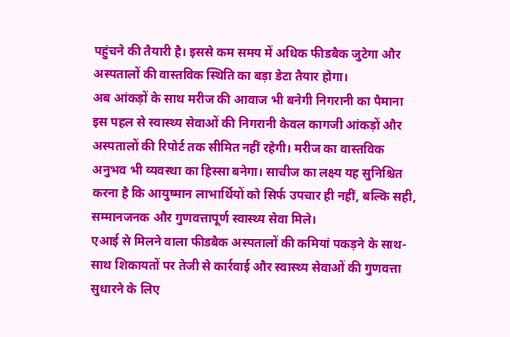पहुंचने की तैयारी है। इससे कम समय में अधिक फीडबैक जुटेगा और अस्पतालों की वास्तविक स्थिति का बड़ा डेटा तैयार होगा।
अब आंकड़ों के साथ मरीज की आवाज भी बनेगी निगरानी का पैमाना
इस पहल से स्वास्थ्य सेवाओं की निगरानी केवल कागजी आंकड़ों और अस्पतालों की रिपोर्ट तक सीमित नहीं रहेगी। मरीज का वास्तविक अनुभव भी व्यवस्था का हिस्सा बनेगा। साचीज का लक्ष्य यह सुनिश्चित करना है कि आयुष्मान लाभार्थियों को सिर्फ उपचार ही नहीं, बल्कि सही, सम्मानजनक और गुणवत्तापूर्ण स्वास्थ्य सेवा मिले।
एआई से मिलने वाला फीडबैक अस्पतालों की कमियां पकड़ने के साथ-साथ शिकायतों पर तेजी से कार्रवाई और स्वास्थ्य सेवाओं की गुणवत्ता सुधारने के लिए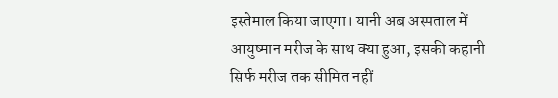इस्तेमाल किया जाएगा। यानी अब अस्पताल में आयुष्मान मरीज के साथ क्या हुआ, इसकी कहानी सिर्फ मरीज तक सीमित नहीं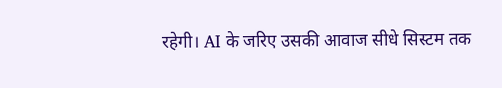रहेगी। AI के जरिए उसकी आवाज सीधे सिस्टम तक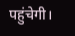पहुंचेगी।